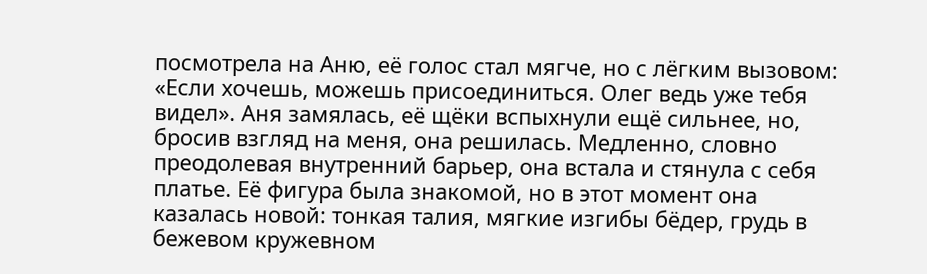посмотрела на Аню, её голос стал мягче, но с лёгким вызовом: «Если хочешь, можешь присоединиться. Олег ведь уже тебя видел». Аня замялась, её щёки вспыхнули ещё сильнее, но, бросив взгляд на меня, она решилась. Медленно, словно преодолевая внутренний барьер, она встала и стянула с себя платье. Её фигура была знакомой, но в этот момент она казалась новой: тонкая талия, мягкие изгибы бёдер, грудь в бежевом кружевном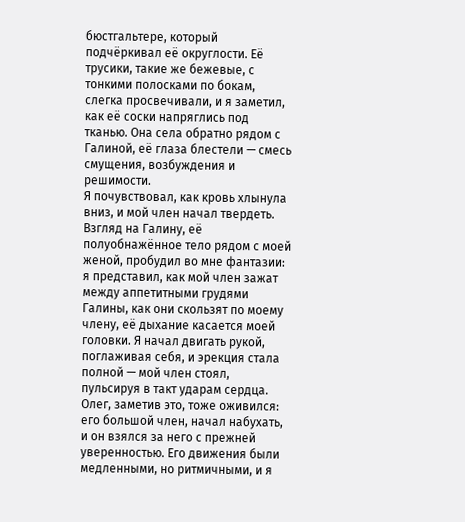бюстгальтере, который подчёркивал её округлости. Её трусики, такие же бежевые, с тонкими полосками по бокам, слегка просвечивали, и я заметил, как её соски напряглись под тканью. Она села обратно рядом с Галиной, её глаза блестели — смесь смущения, возбуждения и решимости.
Я почувствовал, как кровь хлынула вниз, и мой член начал твердеть. Взгляд на Галину, её полуобнажённое тело рядом с моей женой, пробудил во мне фантазии: я представил, как мой член зажат между аппетитными грудями Галины, как они скользят по моему члену, её дыхание касается моей головки. Я начал двигать рукой, поглаживая себя, и эрекция стала полной — мой член стоял, пульсируя в такт ударам сердца. Олег, заметив это, тоже оживился: его большой член, начал набухать, и он взялся за него с прежней уверенностью. Его движения были медленными, но ритмичными, и я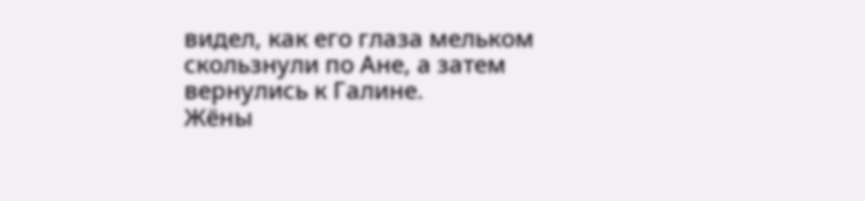видел, как его глаза мельком скользнули по Ане, а затем вернулись к Галине.
Жёны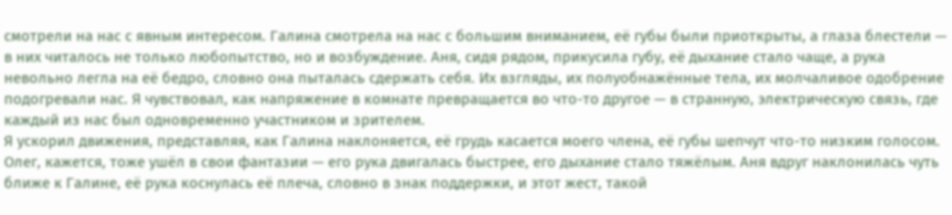смотрели на нас с явным интересом. Галина смотрела на нас с большим вниманием, её губы были приоткрыты, а глаза блестели — в них читалось не только любопытство, но и возбуждение. Аня, сидя рядом, прикусила губу, её дыхание стало чаще, а рука невольно легла на её бедро, словно она пыталась сдержать себя. Их взгляды, их полуобнажённые тела, их молчаливое одобрение подогревали нас. Я чувствовал, как напряжение в комнате превращается во что-то другое — в странную, электрическую связь, где каждый из нас был одновременно участником и зрителем.
Я ускорил движения, представляя, как Галина наклоняется, её грудь касается моего члена, её губы шепчут что-то низким голосом. Олег, кажется, тоже ушёл в свои фантазии — его рука двигалась быстрее, его дыхание стало тяжёлым. Аня вдруг наклонилась чуть ближе к Галине, её рука коснулась её плеча, словно в знак поддержки, и этот жест, такой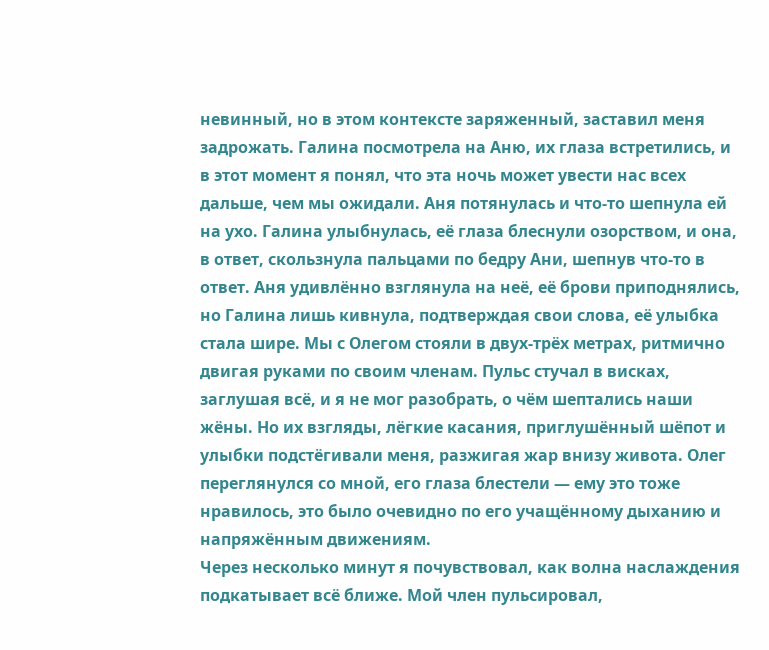невинный, но в этом контексте заряженный, заставил меня задрожать. Галина посмотрела на Аню, их глаза встретились, и в этот момент я понял, что эта ночь может увести нас всех дальше, чем мы ожидали. Аня потянулась и что-то шепнула ей на ухо. Галина улыбнулась, её глаза блеснули озорством, и она, в ответ, скользнула пальцами по бедру Ани, шепнув что-то в ответ. Аня удивлённо взглянула на неё, её брови приподнялись, но Галина лишь кивнула, подтверждая свои слова, её улыбка стала шире. Мы с Олегом стояли в двух-трёх метрах, ритмично двигая руками по своим членам. Пульс стучал в висках, заглушая всё, и я не мог разобрать, о чём шептались наши жёны. Но их взгляды, лёгкие касания, приглушённый шёпот и улыбки подстёгивали меня, разжигая жар внизу живота. Олег переглянулся со мной, его глаза блестели — ему это тоже нравилось, это было очевидно по его учащённому дыханию и напряжённым движениям.
Через несколько минут я почувствовал, как волна наслаждения подкатывает всё ближе. Мой член пульсировал,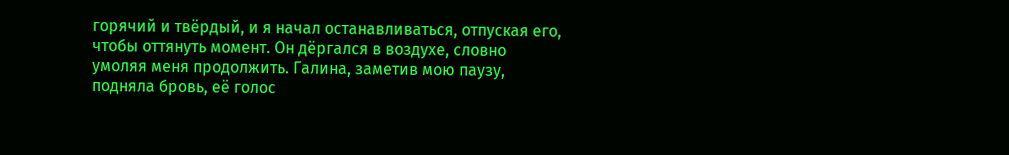горячий и твёрдый, и я начал останавливаться, отпуская его, чтобы оттянуть момент. Он дёргался в воздухе, словно умоляя меня продолжить. Галина, заметив мою паузу, подняла бровь, её голос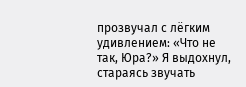прозвучал с лёгким удивлением: «Что не так, Юра?» Я выдохнул, стараясь звучать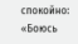спокойно: «Боюсь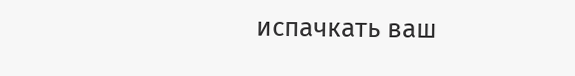испачкать ваш